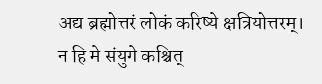अद्य ब्रह्मोत्तरं लोकं करिष्ये क्षत्रियोत्तरम्।
न हि मे संयुगे कश्चित्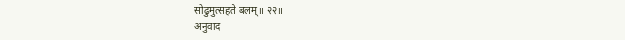सोढुमुत्सहते बलम्॥ २२॥
अनुवाद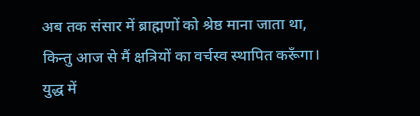अब तक संसार में ब्राह्मणों को श्रेष्ठ माना जाता था, किन्तु आज से मैं क्षत्रियों का वर्चस्व स्थापित करूँगा। युद्ध में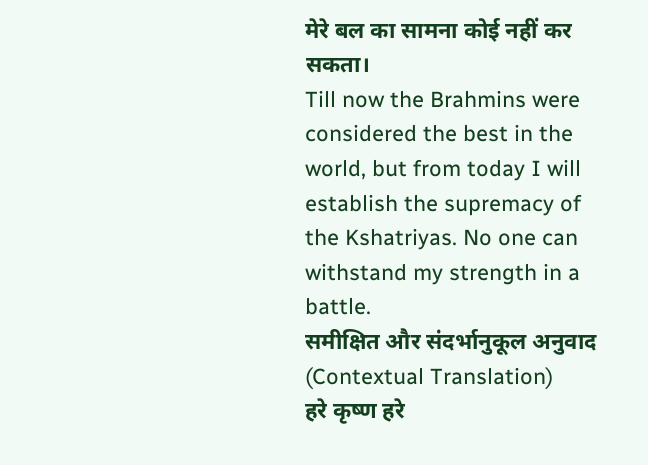मेरे बल का सामना कोई नहीं कर सकता।
Till now the Brahmins were considered the best in the world, but from today I will establish the supremacy of the Kshatriyas. No one can withstand my strength in a battle.
समीक्षित और संदर्भानुकूल अनुवाद (Contextual Translation)
हरे कृष्ण हरे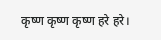कृष्ण कृष्ण कृष्ण हरे हरे।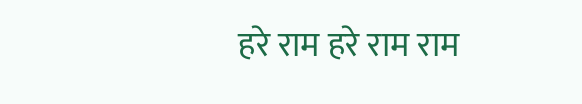हरे राम हरे राम राम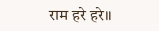राम हरे हरे॥